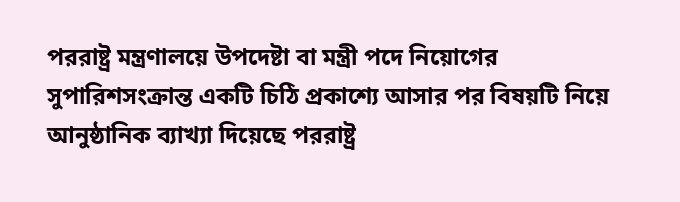পররাষ্ট্র মন্ত্রণালয়ে উপদেষ্টা বা মন্ত্রী পদে নিয়োগের সুপারিশসংক্রান্ত একটি চিঠি প্রকাশ্যে আসার পর বিষয়টি নিয়ে আনুষ্ঠানিক ব্যাখ্যা দিয়েছে পররাষ্ট্র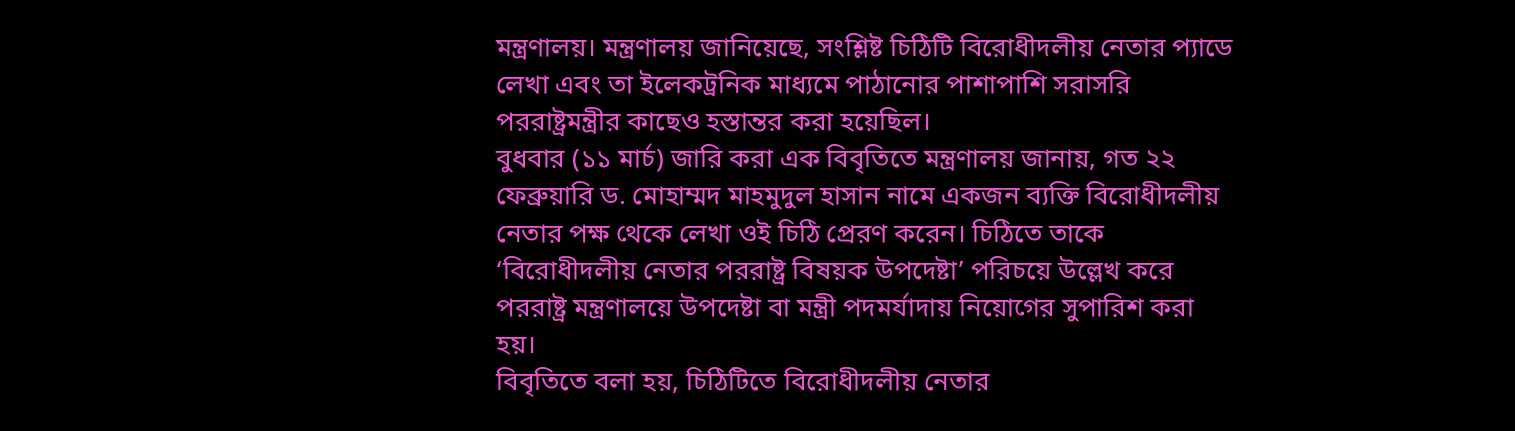মন্ত্রণালয়। মন্ত্রণালয় জানিয়েছে, সংশ্লিষ্ট চিঠিটি বিরোধীদলীয় নেতার প্যাডে লেখা এবং তা ইলেকট্রনিক মাধ্যমে পাঠানোর পাশাপাশি সরাসরি পররাষ্ট্রমন্ত্রীর কাছেও হস্তান্তর করা হয়েছিল।
বুধবার (১১ মার্চ) জারি করা এক বিবৃতিতে মন্ত্রণালয় জানায়, গত ২২ ফেব্রুয়ারি ড. মোহাম্মদ মাহমুদুল হাসান নামে একজন ব্যক্তি বিরোধীদলীয় নেতার পক্ষ থেকে লেখা ওই চিঠি প্রেরণ করেন। চিঠিতে তাকে ‘বিরোধীদলীয় নেতার পররাষ্ট্র বিষয়ক উপদেষ্টা’ পরিচয়ে উল্লেখ করে পররাষ্ট্র মন্ত্রণালয়ে উপদেষ্টা বা মন্ত্রী পদমর্যাদায় নিয়োগের সুপারিশ করা হয়।
বিবৃতিতে বলা হয়, চিঠিটিতে বিরোধীদলীয় নেতার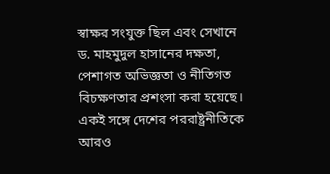স্বাক্ষর সংযুক্ত ছিল এবং সেখানে ড. মাহমুদুল হাসানের দক্ষতা, পেশাগত অভিজ্ঞতা ও নীতিগত বিচক্ষণতার প্রশংসা করা হয়েছে। একই সঙ্গে দেশের পররাষ্ট্রনীতিকে আরও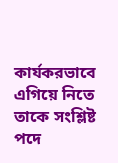কার্যকরভাবে এগিয়ে নিতে তাকে সংশ্লিষ্ট পদে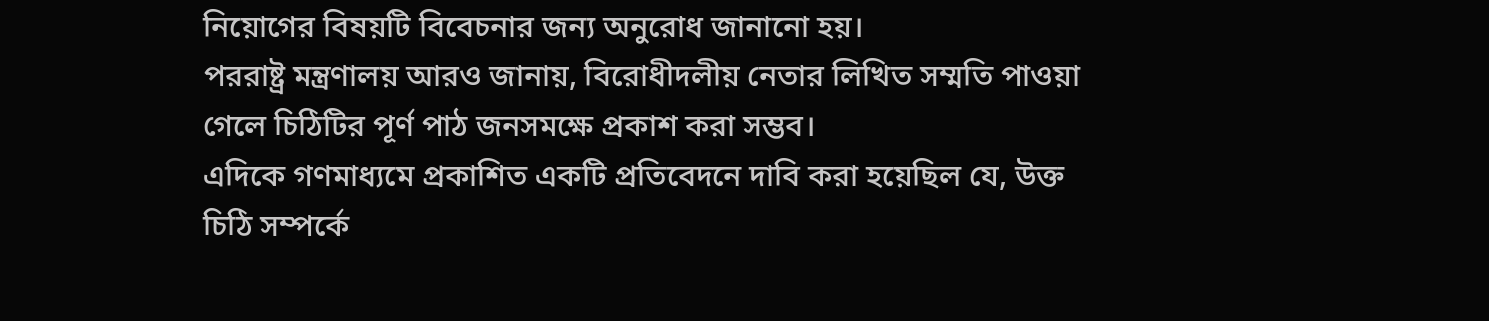নিয়োগের বিষয়টি বিবেচনার জন্য অনুরোধ জানানো হয়।
পররাষ্ট্র মন্ত্রণালয় আরও জানায়, বিরোধীদলীয় নেতার লিখিত সম্মতি পাওয়া গেলে চিঠিটির পূর্ণ পাঠ জনসমক্ষে প্রকাশ করা সম্ভব।
এদিকে গণমাধ্যমে প্রকাশিত একটি প্রতিবেদনে দাবি করা হয়েছিল যে, উক্ত চিঠি সম্পর্কে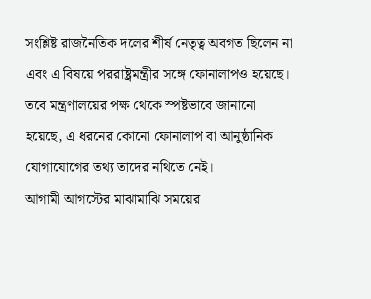সংশ্লিষ্ট রাজনৈতিক দলের শীর্ষ নেতৃত্ব অবগত ছিলেন না এবং এ বিষয়ে পররাষ্ট্রমন্ত্রীর সঙ্গে ফোনালাপও হয়েছে। তবে মন্ত্রণালয়ের পক্ষ থেকে স্পষ্টভাবে জানানো হয়েছে, এ ধরনের কোনো ফোনালাপ বা আনুষ্ঠানিক যোগাযোগের তথ্য তাদের নথিতে নেই।
আগামী আগস্টের মাঝামাঝি সময়ের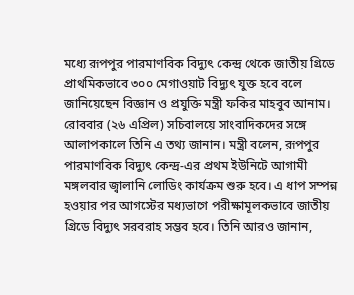মধ্যে রূপপুর পারমাণবিক বিদ্যুৎ কেন্দ্র থেকে জাতীয় গ্রিডে প্রাথমিকভাবে ৩০০ মেগাওয়াট বিদ্যুৎ যুক্ত হবে বলে জানিয়েছেন বিজ্ঞান ও প্রযুক্তি মন্ত্রী ফকির মাহবুব আনাম। রোববার (২৬ এপ্রিল) সচিবালয়ে সাংবাদিকদের সঙ্গে আলাপকালে তিনি এ তথ্য জানান। মন্ত্রী বলেন, রূপপুর পারমাণবিক বিদ্যুৎ কেন্দ্র-এর প্রথম ইউনিটে আগামী মঙ্গলবার জ্বালানি লোডিং কার্যক্রম শুরু হবে। এ ধাপ সম্পন্ন হওয়ার পর আগস্টের মধ্যভাগে পরীক্ষামূলকভাবে জাতীয় গ্রিডে বিদ্যুৎ সরবরাহ সম্ভব হবে। তিনি আরও জানান,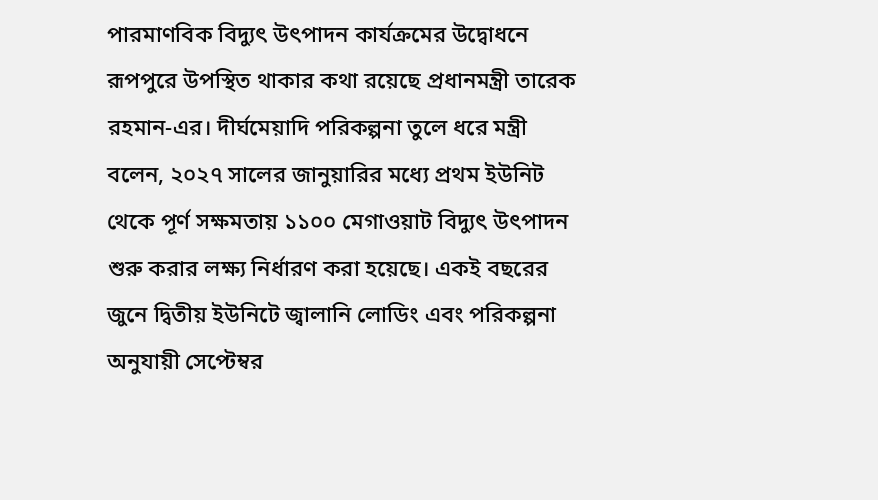পারমাণবিক বিদ্যুৎ উৎপাদন কার্যক্রমের উদ্বোধনে রূপপুরে উপস্থিত থাকার কথা রয়েছে প্রধানমন্ত্রী তারেক রহমান-এর। দীর্ঘমেয়াদি পরিকল্পনা তুলে ধরে মন্ত্রী বলেন, ২০২৭ সালের জানুয়ারির মধ্যে প্রথম ইউনিট থেকে পূর্ণ সক্ষমতায় ১১০০ মেগাওয়াট বিদ্যুৎ উৎপাদন শুরু করার লক্ষ্য নির্ধারণ করা হয়েছে। একই বছরের জুনে দ্বিতীয় ইউনিটে জ্বালানি লোডিং এবং পরিকল্পনা অনুযায়ী সেপ্টেম্বর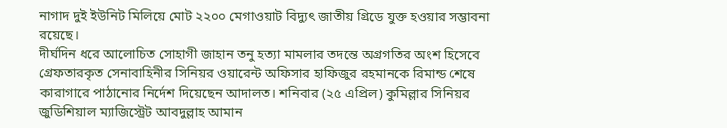নাগাদ দুই ইউনিট মিলিয়ে মোট ২২০০ মেগাওয়াট বিদ্যুৎ জাতীয় গ্রিডে যুক্ত হওয়ার সম্ভাবনা রয়েছে।
দীর্ঘদিন ধরে আলোচিত সোহাগী জাহান তনু হত্যা মামলার তদন্তে অগ্রগতির অংশ হিসেবে গ্রেফতারকৃত সেনাবাহিনীর সিনিয়র ওয়ারেন্ট অফিসার হাফিজুর রহমানকে রিমান্ড শেষে কারাগারে পাঠানোর নির্দেশ দিয়েছেন আদালত। শনিবার (২৫ এপ্রিল) কুমিল্লার সিনিয়র জুডিশিয়াল ম্যাজিস্ট্রেট আবদুল্লাহ আমান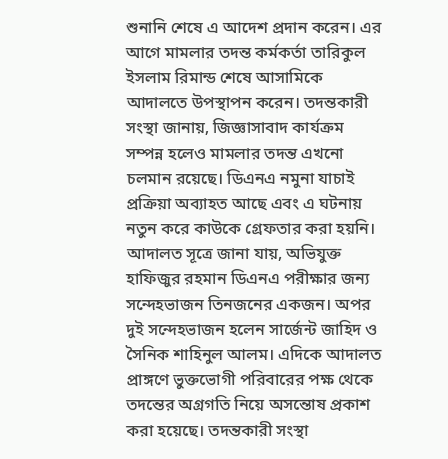শুনানি শেষে এ আদেশ প্রদান করেন। এর আগে মামলার তদন্ত কর্মকর্তা তারিকুল ইসলাম রিমান্ড শেষে আসামিকে আদালতে উপস্থাপন করেন। তদন্তকারী সংস্থা জানায়, জিজ্ঞাসাবাদ কার্যক্রম সম্পন্ন হলেও মামলার তদন্ত এখনো চলমান রয়েছে। ডিএনএ নমুনা যাচাই প্রক্রিয়া অব্যাহত আছে এবং এ ঘটনায় নতুন করে কাউকে গ্রেফতার করা হয়নি। আদালত সূত্রে জানা যায়, অভিযুক্ত হাফিজুর রহমান ডিএনএ পরীক্ষার জন্য সন্দেহভাজন তিনজনের একজন। অপর দুই সন্দেহভাজন হলেন সার্জেন্ট জাহিদ ও সৈনিক শাহিনুল আলম। এদিকে আদালত প্রাঙ্গণে ভুক্তভোগী পরিবারের পক্ষ থেকে তদন্তের অগ্রগতি নিয়ে অসন্তোষ প্রকাশ করা হয়েছে। তদন্তকারী সংস্থা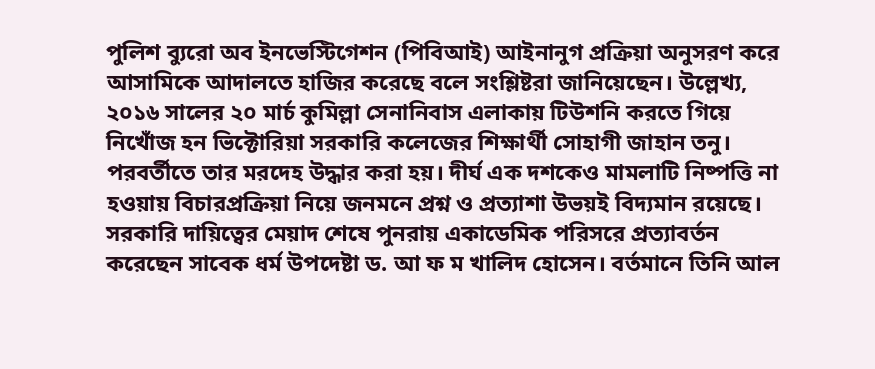পুলিশ ব্যুরো অব ইনভেস্টিগেশন (পিবিআই) আইনানুগ প্রক্রিয়া অনুসরণ করে আসামিকে আদালতে হাজির করেছে বলে সংশ্লিষ্টরা জানিয়েছেন। উল্লেখ্য, ২০১৬ সালের ২০ মার্চ কুমিল্লা সেনানিবাস এলাকায় টিউশনি করতে গিয়ে নিখোঁজ হন ভিক্টোরিয়া সরকারি কলেজের শিক্ষার্থী সোহাগী জাহান তনু। পরবর্তীতে তার মরদেহ উদ্ধার করা হয়। দীর্ঘ এক দশকেও মামলাটি নিষ্পত্তি না হওয়ায় বিচারপ্রক্রিয়া নিয়ে জনমনে প্রশ্ন ও প্রত্যাশা উভয়ই বিদ্যমান রয়েছে।
সরকারি দায়িত্বের মেয়াদ শেষে পুনরায় একাডেমিক পরিসরে প্রত্যাবর্তন করেছেন সাবেক ধর্ম উপদেষ্টা ড. আ ফ ম খালিদ হোসেন। বর্তমানে তিনি আল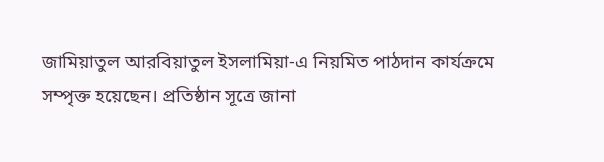জামিয়াতুল আরবিয়াতুল ইসলামিয়া-এ নিয়মিত পাঠদান কার্যক্রমে সম্পৃক্ত হয়েছেন। প্রতিষ্ঠান সূত্রে জানা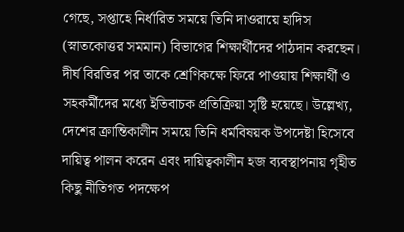গেছে, সপ্তাহে নির্ধারিত সময়ে তিনি দাওরায়ে হাদিস (স্নাতকোত্তর সমমান) বিভাগের শিক্ষার্থীদের পাঠদান করছেন। দীর্ঘ বিরতির পর তাকে শ্রেণিকক্ষে ফিরে পাওয়ায় শিক্ষার্থী ও সহকর্মীদের মধ্যে ইতিবাচক প্রতিক্রিয়া সৃষ্টি হয়েছে। উল্লেখ্য, দেশের ক্রান্তিকালীন সময়ে তিনি ধর্মবিষয়ক উপদেষ্টা হিসেবে দায়িত্ব পালন করেন এবং দায়িত্বকালীন হজ ব্যবস্থাপনায় গৃহীত কিছু নীতিগত পদক্ষেপ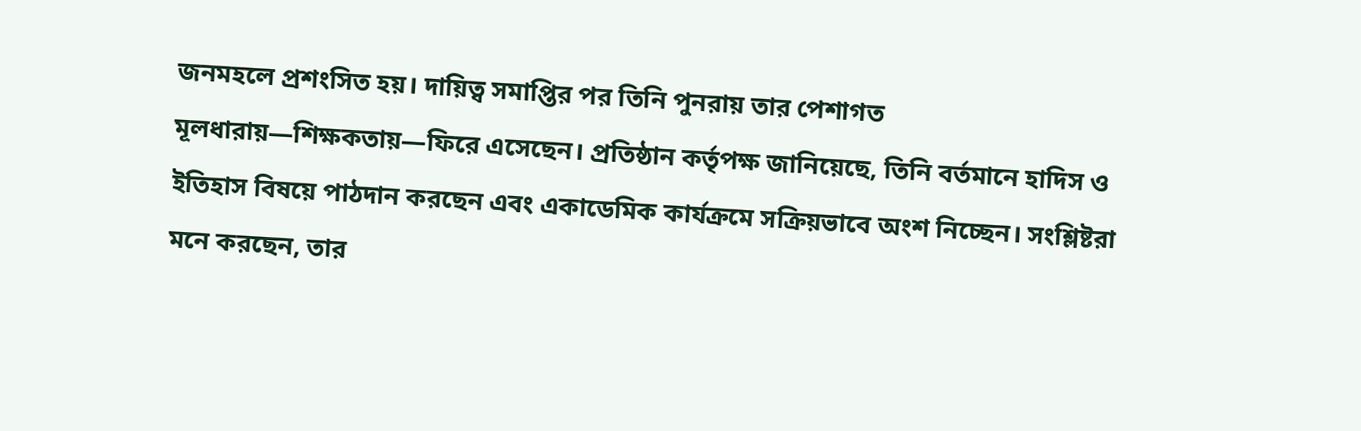জনমহলে প্রশংসিত হয়। দায়িত্ব সমাপ্তির পর তিনি পুনরায় তার পেশাগত মূলধারায়—শিক্ষকতায়—ফিরে এসেছেন। প্রতিষ্ঠান কর্তৃপক্ষ জানিয়েছে, তিনি বর্তমানে হাদিস ও ইতিহাস বিষয়ে পাঠদান করছেন এবং একাডেমিক কার্যক্রমে সক্রিয়ভাবে অংশ নিচ্ছেন। সংশ্লিষ্টরা মনে করছেন, তার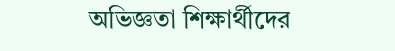অভিজ্ঞতা শিক্ষার্থীদের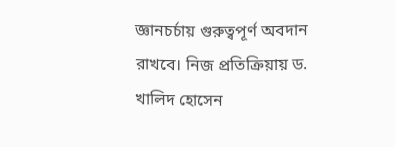জ্ঞানচর্চায় গুরুত্বপূর্ণ অবদান রাখবে। নিজ প্রতিক্রিয়ায় ড. খালিদ হোসেন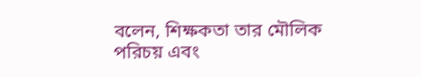বলেন, শিক্ষকতা তার মৌলিক পরিচয় এবং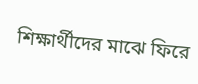শিক্ষার্থীদের মাঝে ফিরে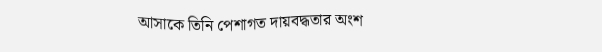আসাকে তিনি পেশাগত দায়বদ্ধতার অংশ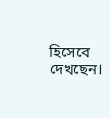হিসেবে দেখছেন।